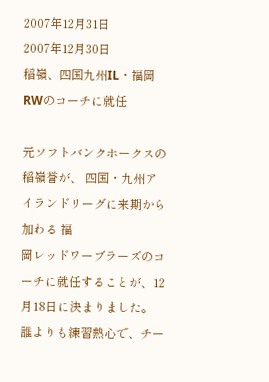2007年12月31日
2007年12月30日
稲嶺、四国九州IL・福岡RWのコーチに就任

元ソフトバンクホークスの稲嶺誉が、 四国・九州アイランドリーグに来期から加わる 福
岡レッドワーブラーズのコーチに就任することが、12月18日に決まりました。
誰よりも練習熱心で、チー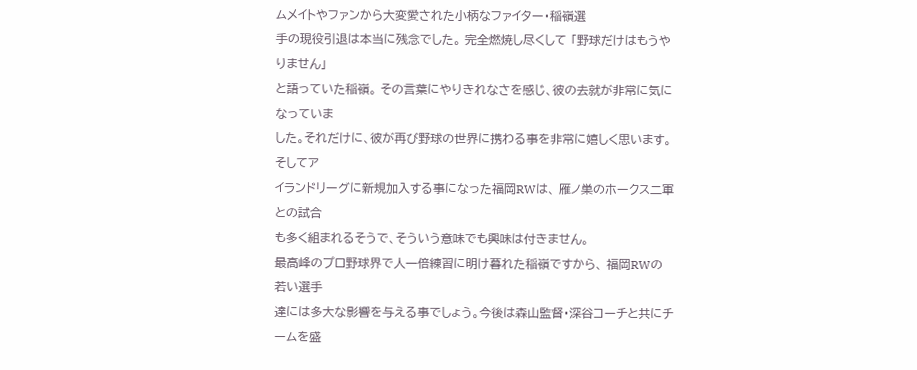ムメイトやファンから大変愛された小柄なファイター・稲嶺選
手の現役引退は本当に残念でした。 完全燃焼し尽くして 「野球だけはもうやりません」
と語っていた稲嶺。 その言葉にやりきれなさを感じ、彼の去就が非常に気になっていま
した。それだけに、彼が再び野球の世界に携わる事を非常に嬉しく思います。 そしてア
イランドリーグに新規加入する事になった福岡RWは、 雁ノ巣のホークス二軍との試合
も多く組まれるそうで、そういう意味でも興味は付きません。
最高峰のプロ野球界で人一倍練習に明け暮れた稲嶺ですから、 福岡RWの若い選手
達には多大な影響を与える事でしょう。今後は森山監督・深谷コーチと共にチームを盛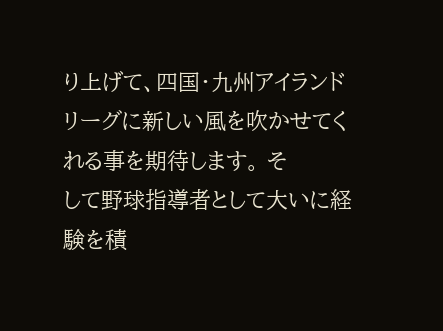り上げて、四国・九州アイランドリーグに新しい風を吹かせてくれる事を期待します。 そ
して野球指導者として大いに経験を積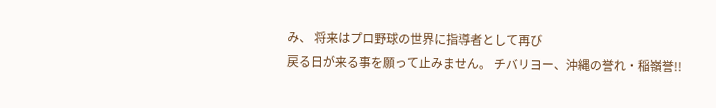み、 将来はプロ野球の世界に指導者として再び
戻る日が来る事を願って止みません。 チバリヨー、沖縄の誉れ・稲嶺誉!!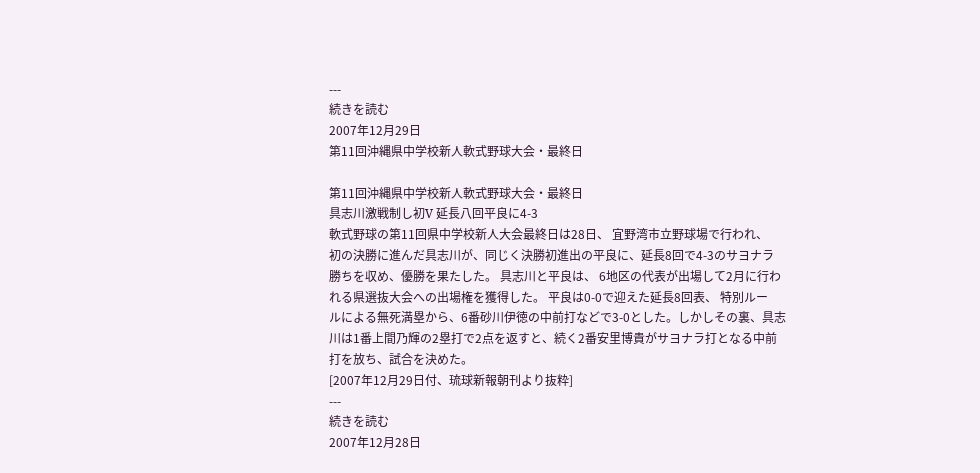---
続きを読む
2007年12月29日
第11回沖縄県中学校新人軟式野球大会・最終日

第11回沖縄県中学校新人軟式野球大会・最終日
具志川激戦制し初V 延長八回平良に4-3
軟式野球の第11回県中学校新人大会最終日は28日、 宜野湾市立野球場で行われ、
初の決勝に進んだ具志川が、同じく決勝初進出の平良に、延長8回で4-3のサヨナラ
勝ちを収め、優勝を果たした。 具志川と平良は、 6地区の代表が出場して2月に行わ
れる県選抜大会への出場権を獲得した。 平良は0-0で迎えた延長8回表、 特別ルー
ルによる無死満塁から、6番砂川伊徳の中前打などで3-0とした。しかしその裏、具志
川は1番上間乃輝の2塁打で2点を返すと、続く2番安里博貴がサヨナラ打となる中前
打を放ち、試合を決めた。
[2007年12月29日付、琉球新報朝刊より抜粋]
---
続きを読む
2007年12月28日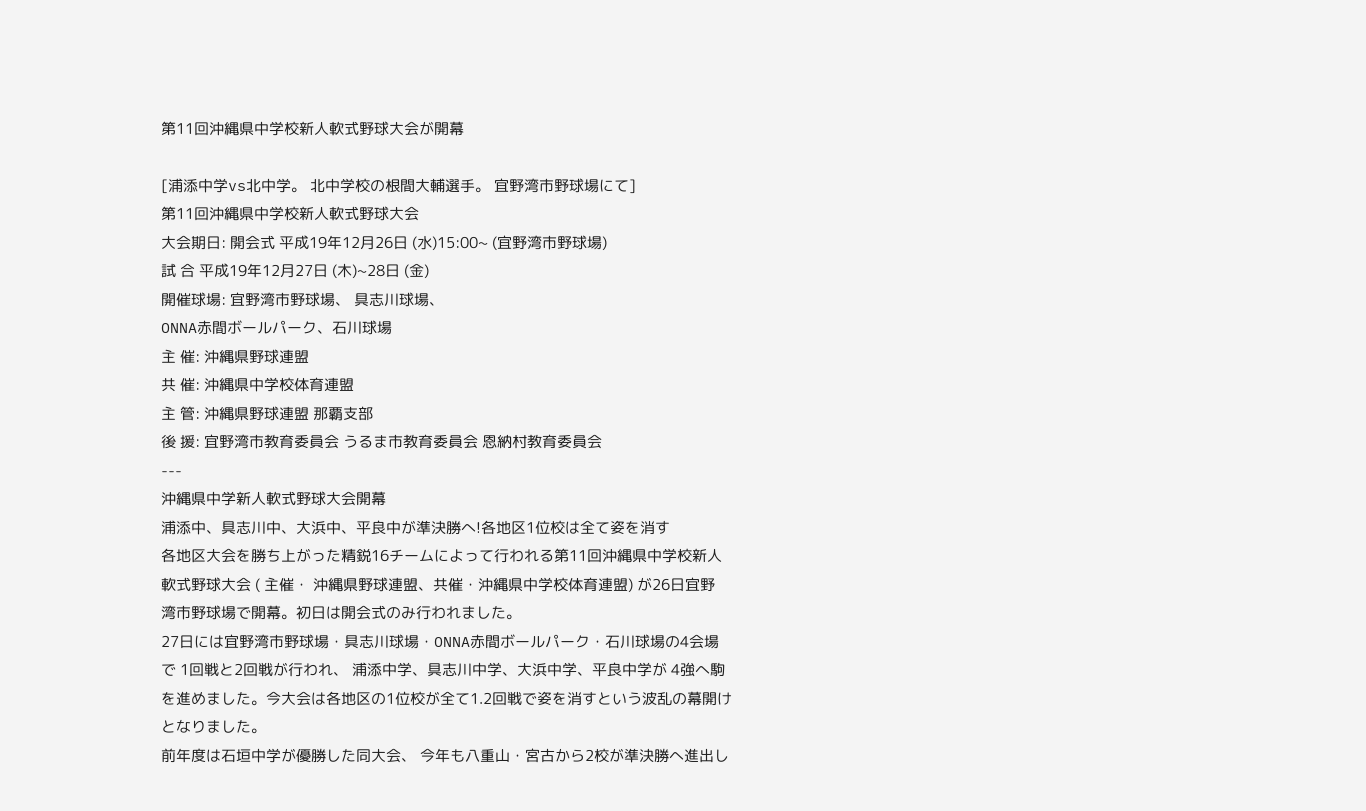第11回沖縄県中学校新人軟式野球大会が開幕

[浦添中学vs北中学。 北中学校の根間大輔選手。 宜野湾市野球場にて]
第11回沖縄県中学校新人軟式野球大会
大会期日: 開会式 平成19年12月26日 (水)15:00~ (宜野湾市野球場)
試 合 平成19年12月27日 (木)~28日 (金)
開催球場: 宜野湾市野球場、 具志川球場、
ONNA赤間ボールパーク、石川球場
主 催: 沖縄県野球連盟
共 催: 沖縄県中学校体育連盟
主 管: 沖縄県野球連盟 那覇支部
後 援: 宜野湾市教育委員会 うるま市教育委員会 恩納村教育委員会
---
沖縄県中学新人軟式野球大会開幕
浦添中、具志川中、大浜中、平良中が準決勝へ!各地区1位校は全て姿を消す
各地区大会を勝ち上がった精鋭16チームによって行われる第11回沖縄県中学校新人
軟式野球大会 ( 主催・ 沖縄県野球連盟、共催・沖縄県中学校体育連盟) が26日宜野
湾市野球場で開幕。初日は開会式のみ行われました。
27日には宜野湾市野球場・具志川球場・ONNA赤間ボールパーク・石川球場の4会場
で 1回戦と2回戦が行われ、 浦添中学、具志川中学、大浜中学、平良中学が 4強へ駒
を進めました。今大会は各地区の1位校が全て1.2回戦で姿を消すという波乱の幕開け
となりました。
前年度は石垣中学が優勝した同大会、 今年も八重山・宮古から2校が準決勝へ進出し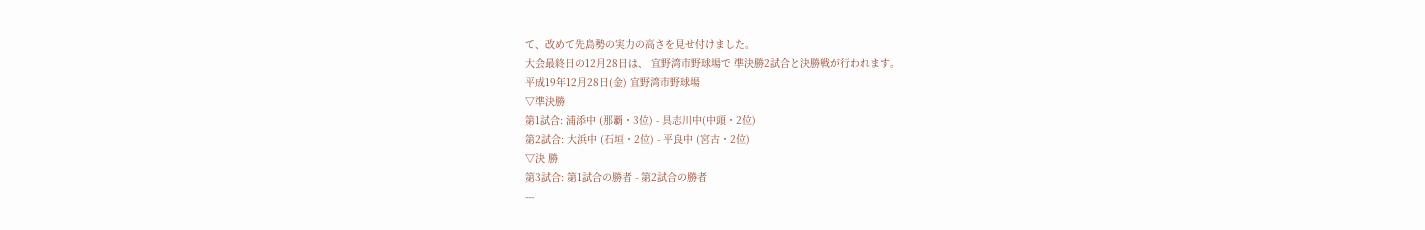て、改めて先島勢の実力の高さを見せ付けました。
大会最終日の12月28日は、 宜野湾市野球場で 準決勝2試合と決勝戦が行われます。
平成19年12月28日(金) 宜野湾市野球場
▽準決勝
第1試合: 浦添中 (那覇・3位) - 具志川中(中頭・2位)
第2試合: 大浜中 (石垣・2位) - 平良中 (宮古・2位)
▽決 勝
第3試合: 第1試合の勝者 - 第2試合の勝者
---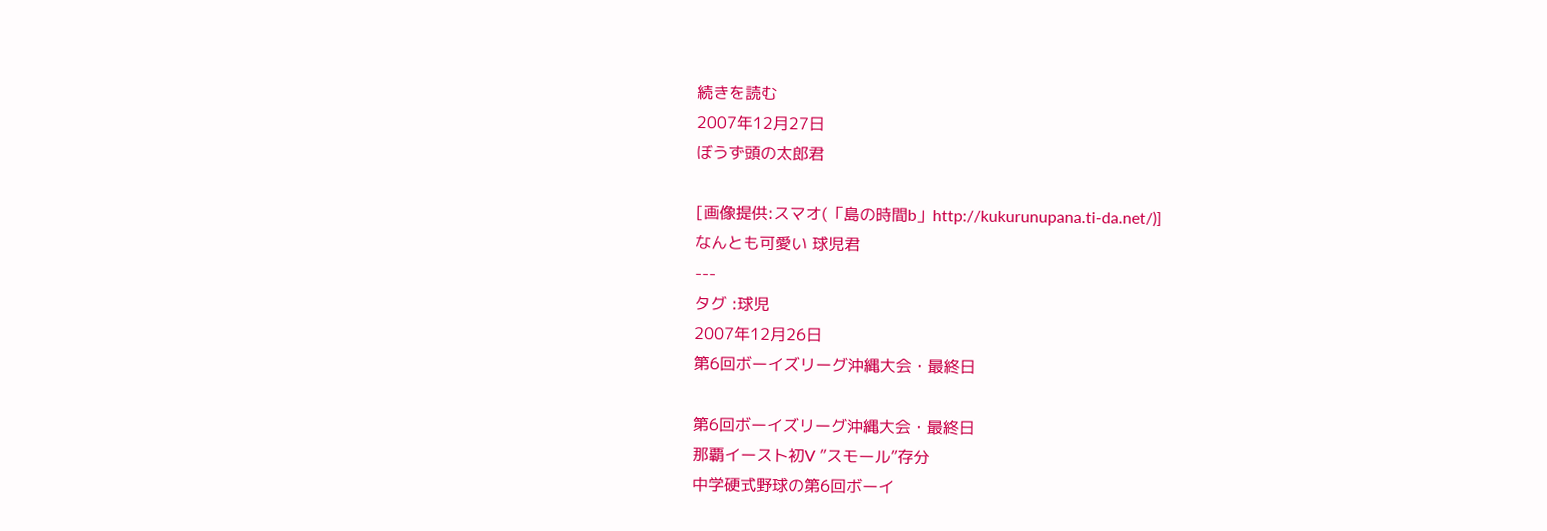続きを読む
2007年12月27日
ぼうず頭の太郎君

[画像提供:スマオ(「島の時間b」http://kukurunupana.ti-da.net/)]
なんとも可愛い 球児君
---
タグ :球児
2007年12月26日
第6回ボーイズリーグ沖縄大会・最終日

第6回ボーイズリーグ沖縄大会・最終日
那覇イースト初V ”スモール”存分
中学硬式野球の第6回ボーイ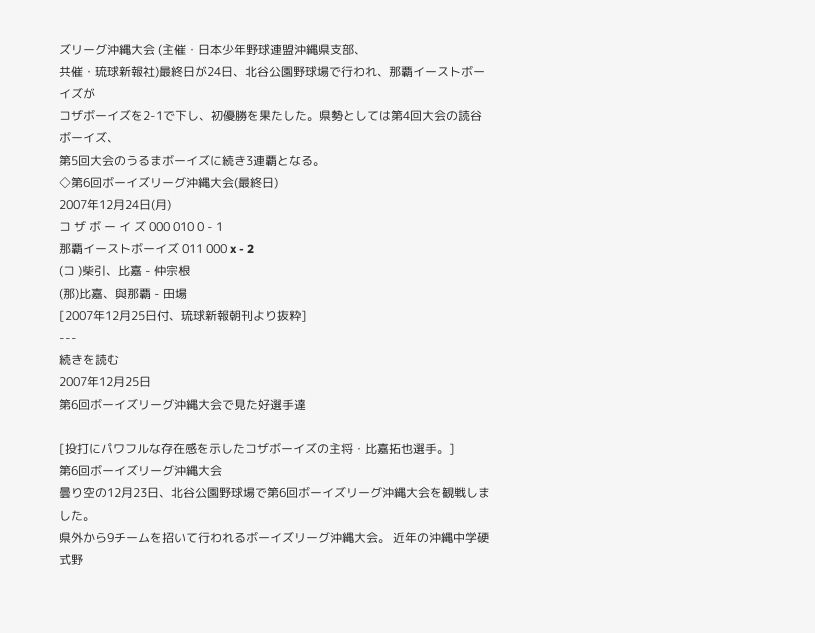ズリーグ沖縄大会 (主催・日本少年野球連盟沖縄県支部、
共催・琉球新報社)最終日が24日、北谷公園野球場で行われ、那覇イーストボーイズが
コザボーイズを2-1で下し、初優勝を果たした。県勢としては第4回大会の読谷ボーイズ、
第5回大会のうるまボーイズに続き3連覇となる。
◇第6回ボーイズリーグ沖縄大会(最終日)
2007年12月24日(月)
コ ザ ボ ー イ ズ 000 010 0 - 1
那覇イーストボーイズ 011 000 x - 2
(コ )柴引、比嘉 - 仲宗根
(那)比嘉、與那覇 - 田場
[2007年12月25日付、琉球新報朝刊より抜粋]
---
続きを読む
2007年12月25日
第6回ボーイズリーグ沖縄大会で見た好選手達

[投打にパワフルな存在感を示したコザボーイズの主将・比嘉拓也選手。]
第6回ボーイズリーグ沖縄大会
曇り空の12月23日、北谷公園野球場で第6回ボーイズリーグ沖縄大会を観戦しました。
県外から9チームを招いて行われるボーイズリーグ沖縄大会。 近年の沖縄中学硬式野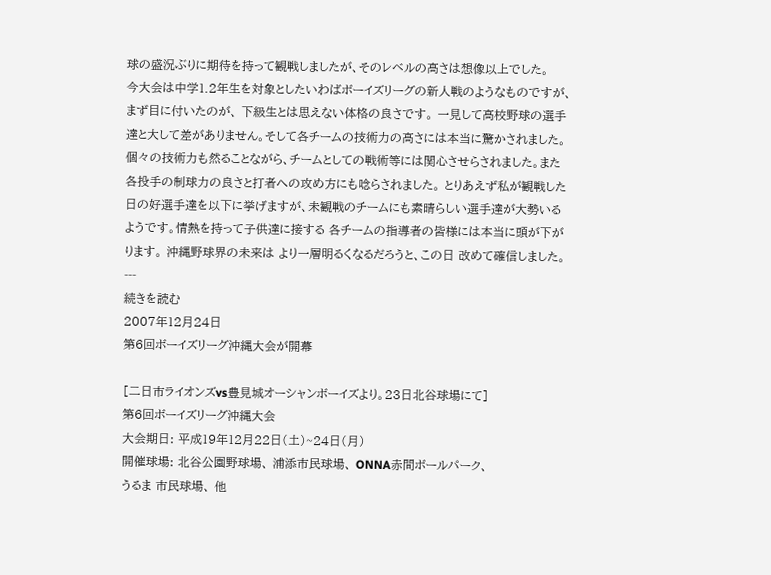球の盛況ぶりに期待を持って観戦しましたが、そのレベルの高さは想像以上でした。
今大会は中学1.2年生を対象としたいわばボーイズリーグの新人戦のようなものですが、
まず目に付いたのが、 下級生とは思えない体格の良さです。 一見して高校野球の選手
達と大して差がありません。そして各チームの技術力の高さには本当に驚かされました。
個々の技術力も然ることながら、チームとしての戦術等には関心させらされました。また
各投手の制球力の良さと打者への攻め方にも唸らされました。 とりあえず私が観戦した
日の好選手達を以下に挙げますが、未観戦のチームにも素晴らしい選手達が大勢いる
ようです。情熱を持って子供達に接する 各チームの指導者の皆様には本当に頭が下が
ります。 沖縄野球界の未来は より一層明るくなるだろうと、この日 改めて確信しました。
---
続きを読む
2007年12月24日
第6回ボーイズリーグ沖縄大会が開幕

[二日市ライオンズvs豊見城オーシャンボーイズより。23日北谷球場にて]
第6回ボーイズリーグ沖縄大会
大会期日: 平成19年12月22日(土)~24日(月)
開催球場: 北谷公園野球場、 浦添市民球場、 ONNA赤間ボールパーク、
うるま 市民球場、 他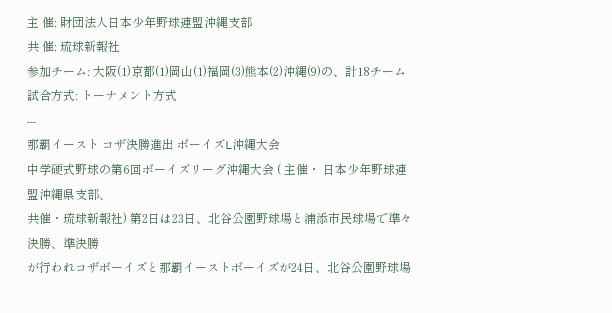主 催: 財団法人日本少年野球連盟沖縄支部
共 催: 琉球新報社
参加チーム: 大阪(1)京都(1)岡山(1)福岡(3)熊本(2)沖縄(9)の、計18チーム
試合方式: トーナメント方式
---
那覇イースト コザ決勝進出 ボーイズL沖縄大会
中学硬式野球の第6回ボーイズリーグ沖縄大会 ( 主催・ 日本少年野球連盟沖縄県支部、
共催・琉球新報社) 第2日は23日、北谷公園野球場と浦添市民球場で準々決勝、準決勝
が行われコザボーイズと那覇イーストボーイズが24日、北谷公園野球場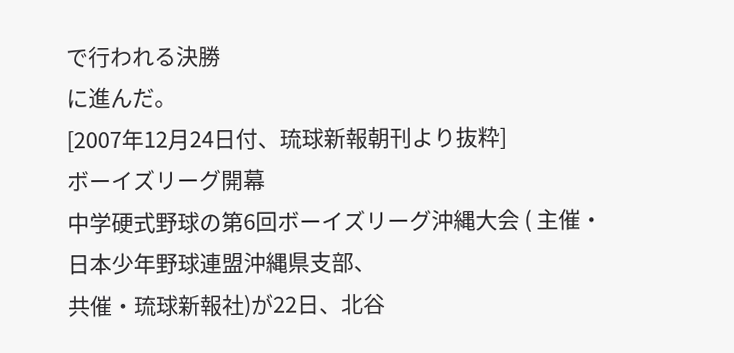で行われる決勝
に進んだ。
[2007年12月24日付、琉球新報朝刊より抜粋]
ボーイズリーグ開幕
中学硬式野球の第6回ボーイズリーグ沖縄大会 ( 主催・ 日本少年野球連盟沖縄県支部、
共催・琉球新報社)が22日、北谷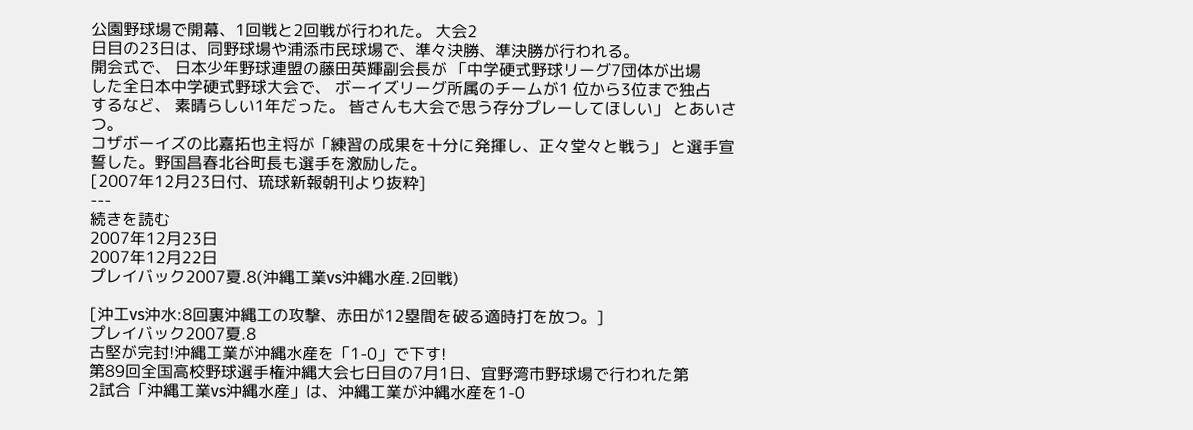公園野球場で開幕、1回戦と2回戦が行われた。 大会2
日目の23日は、同野球場や浦添市民球場で、準々決勝、準決勝が行われる。
開会式で、 日本少年野球連盟の藤田英輝副会長が 「中学硬式野球リーグ7団体が出場
した全日本中学硬式野球大会で、 ボーイズリーグ所属のチームが1 位から3位まで独占
するなど、 素晴らしい1年だった。 皆さんも大会で思う存分プレーしてほしい」 とあいさつ。
コザボーイズの比嘉拓也主将が「練習の成果を十分に発揮し、正々堂々と戦う」 と選手宣
誓した。野国昌春北谷町長も選手を激励した。
[2007年12月23日付、琉球新報朝刊より抜粋]
---
続きを読む
2007年12月23日
2007年12月22日
プレイバック2007夏.8(沖縄工業vs沖縄水産.2回戦)

[沖工vs沖水:8回裏沖縄工の攻撃、赤田が12塁間を破る適時打を放つ。]
プレイバック2007夏.8
古堅が完封!沖縄工業が沖縄水産を「1-0」で下す!
第89回全国高校野球選手権沖縄大会七日目の7月1日、宜野湾市野球場で行われた第
2試合「沖縄工業vs沖縄水産」は、沖縄工業が沖縄水産を1-0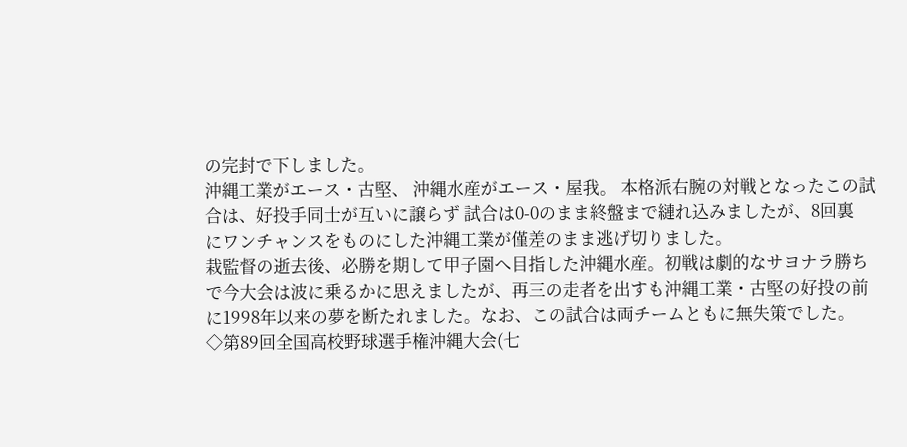の完封で下しました。
沖縄工業がエース・古堅、 沖縄水産がエース・屋我。 本格派右腕の対戦となったこの試
合は、好投手同士が互いに譲らず 試合は0-0のまま終盤まで縺れ込みましたが、8回裏
にワンチャンスをものにした沖縄工業が僅差のまま逃げ切りました。
栽監督の逝去後、必勝を期して甲子園へ目指した沖縄水産。初戦は劇的なサヨナラ勝ち
で今大会は波に乗るかに思えましたが、再三の走者を出すも沖縄工業・古堅の好投の前
に1998年以来の夢を断たれました。なお、この試合は両チームともに無失策でした。
◇第89回全国高校野球選手権沖縄大会(七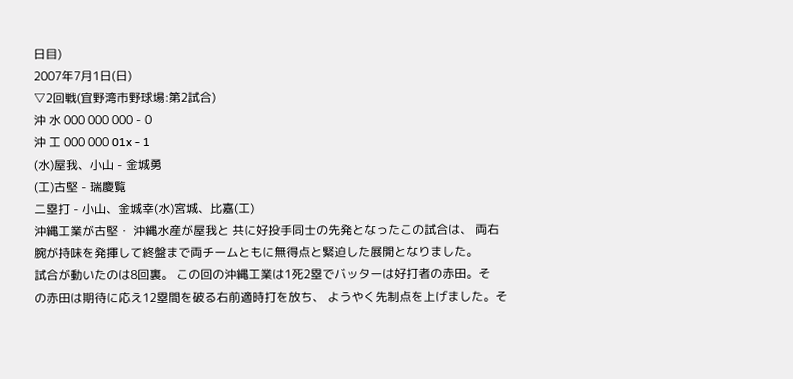日目)
2007年7月1日(日)
▽2回戦(宜野湾市野球場:第2試合)
沖 水 000 000 000 - 0
沖 工 000 000 01x - 1
(水)屋我、小山 - 金城勇
(工)古堅 - 瑞慶覧
二塁打 - 小山、金城幸(水)宮城、比嘉(工)
沖縄工業が古堅・ 沖縄水産が屋我と 共に好投手同士の先発となったこの試合は、 両右
腕が持味を発揮して終盤まで両チームともに無得点と緊迫した展開となりました。
試合が動いたのは8回裏。 この回の沖縄工業は1死2塁でバッターは好打者の赤田。そ
の赤田は期待に応え12塁間を破る右前適時打を放ち、 ようやく先制点を上げました。そ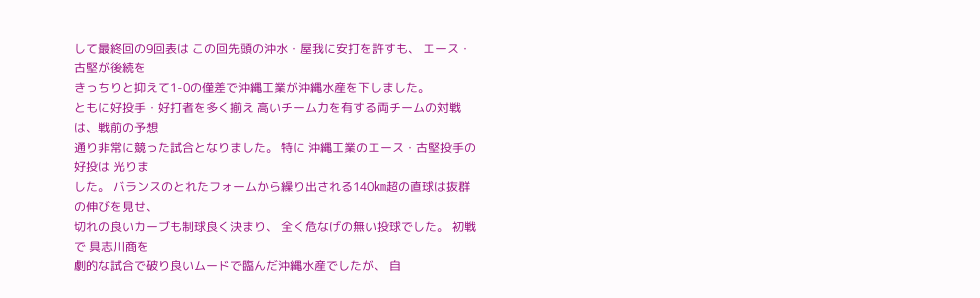して最終回の9回表は この回先頭の沖水・屋我に安打を許すも、 エース・古堅が後続を
きっちりと抑えて1-0の僅差で沖縄工業が沖縄水産を下しました。
ともに好投手・好打者を多く揃え 高いチーム力を有する両チームの対戦は、戦前の予想
通り非常に競った試合となりました。 特に 沖縄工業のエース・古堅投手の好投は 光りま
した。 バランスのとれたフォームから繰り出される140㎞超の直球は抜群の伸びを見せ、
切れの良いカーブも制球良く決まり、 全く危なげの無い投球でした。 初戦で 具志川商を
劇的な試合で破り良いムードで臨んだ沖縄水産でしたが、 自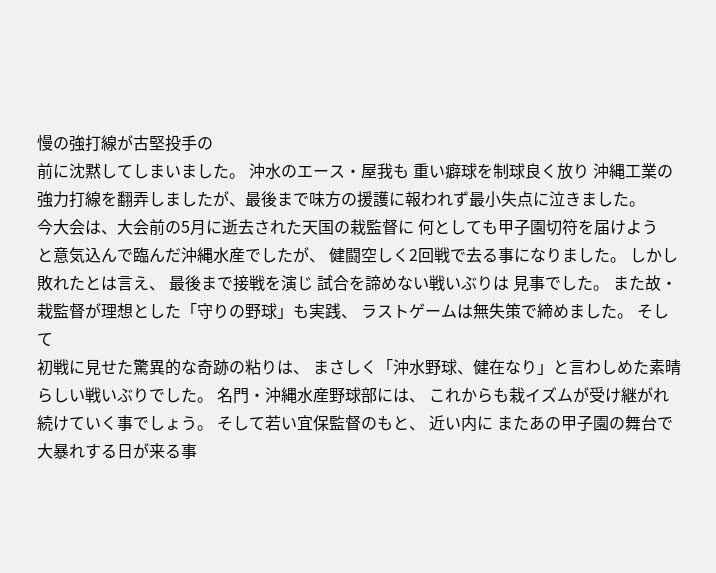慢の強打線が古堅投手の
前に沈黙してしまいました。 沖水のエース・屋我も 重い癖球を制球良く放り 沖縄工業の
強力打線を翻弄しましたが、最後まで味方の援護に報われず最小失点に泣きました。
今大会は、大会前の5月に逝去された天国の栽監督に 何としても甲子園切符を届けよう
と意気込んで臨んだ沖縄水産でしたが、 健闘空しく2回戦で去る事になりました。 しかし
敗れたとは言え、 最後まで接戦を演じ 試合を諦めない戦いぶりは 見事でした。 また故・
栽監督が理想とした「守りの野球」も実践、 ラストゲームは無失策で締めました。 そして
初戦に見せた驚異的な奇跡の粘りは、 まさしく「沖水野球、健在なり」と言わしめた素晴
らしい戦いぶりでした。 名門・沖縄水産野球部には、 これからも栽イズムが受け継がれ
続けていく事でしょう。 そして若い宜保監督のもと、 近い内に またあの甲子園の舞台で
大暴れする日が来る事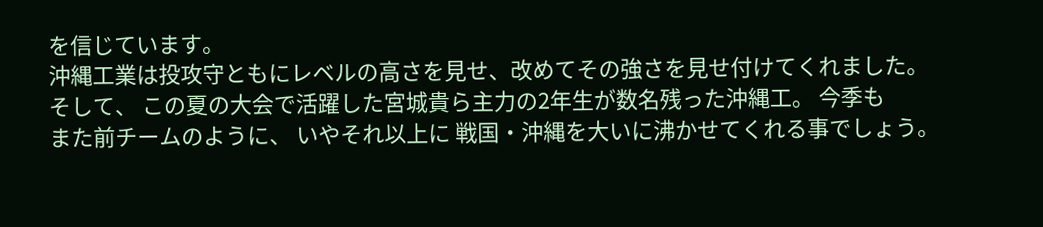を信じています。
沖縄工業は投攻守ともにレベルの高さを見せ、改めてその強さを見せ付けてくれました。
そして、 この夏の大会で活躍した宮城貴ら主力の2年生が数名残った沖縄工。 今季も
また前チームのように、 いやそれ以上に 戦国・沖縄を大いに沸かせてくれる事でしょう。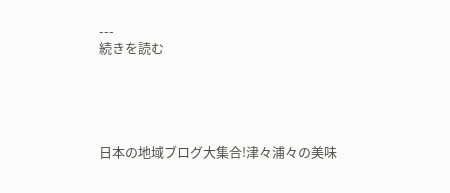---
続きを読む





日本の地域ブログ大集合!津々浦々の美味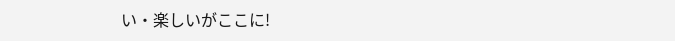い・楽しいがここに!